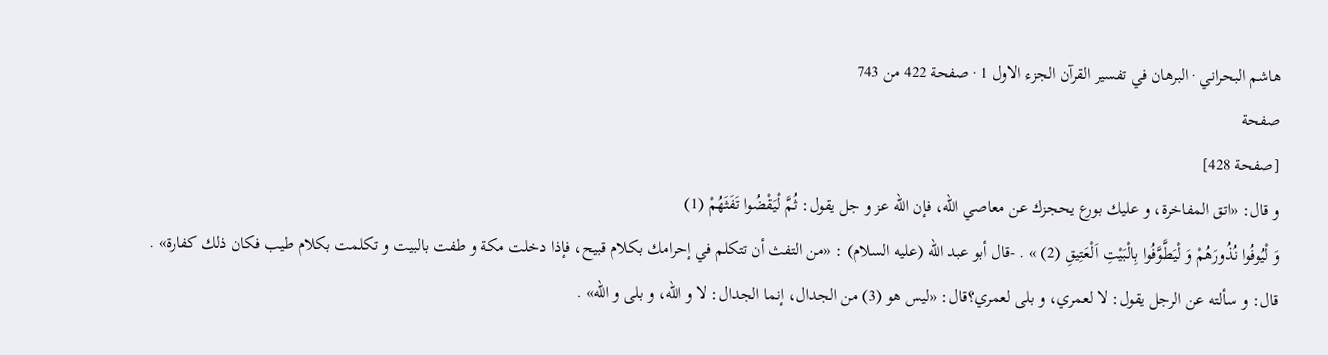هاشم البحراني · البرهان في تفسير القرآن الجزء الاول 1 · صفحة 422 من 743
صفحة
[صفحة 428]
و قال: «اتق المفاخرة، و عليك بورع يحجزك عن معاصي الله، فإن الله عز و جل يقول: ثُمَّ لْيَقْضُوا تَفَثَهُمْ (1)
وَ لْيُوفُوا نُذُورَهُمْ وَ لْيَطَّوَّفُوا بِالْبَيْتِ اَلْعَتِيقِ (2) » . -قال أبو عبد الله (عليه السلام) : «من التفث أن تتكلم في إحرامك بكلام قبيح، فإذا دخلت مكة و طفت بالبيت و تكلمت بكلام طيب فكان ذلك كفارة» .
قال: و سألته عن الرجل يقول: لا لعمري، و بلى لعمري؟قال: «ليس هو (3) من الجدال، إنما الجدال: لا و الله، و بلى و الله» .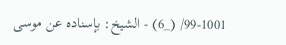99-1001/ (_6) - الشيخ: بإسناده عن موسى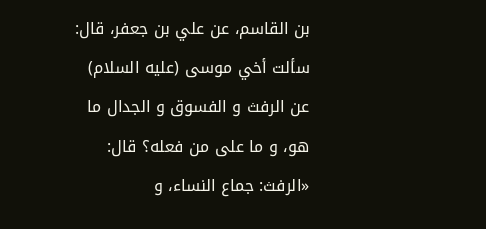بن القاسم، عن علي بن جعفر، قال: سألت أخي موسى (عليه السلام) عن الرفث و الفسوق و الجدال ما هو، و ما على من فعله؟ قال: «الرفث: جماع النساء، و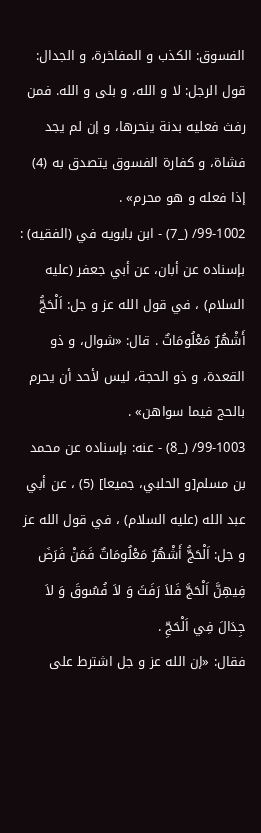الفسوق: الكذب و المفاخرة، و الجدال: قول الرجل: لا و الله، و بلى و الله. فمن رفث فعليه بدنة ينحرها، و إن لم يجد فشاة، و كفارة الفسوق يتصدق به (4) إذا فعله و هو محرم» .
99-1002/ (_7) - ابن بابويه في (الفقيه) : بإسناده عن أبان، عن أبي جعفر (عليه السلام) ، في قول الله عز و جل: اَلْحَجُّ أَشْهُرٌ مَعْلُومَاتٌ . قال: «شوال، و ذو القعدة، و ذو الحجة، ليس لأحد أن يحرم بالحج فيما سواهن» .
99-1003/ (_8) - عنه: بإسناده عن محمد بن مسلم[و الحلبي، جميعا] (5) ، عن أبي عبد الله (عليه السلام) ، في قول الله عز و جل: اَلْحَجُّ أَشْهُرٌ مَعْلُومَاتٌ فَمَنْ فَرَضَ فِيهِنَّ اَلْحَجَّ فَلاَ رَفَثَ وَ لاَ فُسُوقَ وَ لاَ جِدَالَ فِي اَلْحَجِّ .
فقال: «إن الله عز و جل اشترط على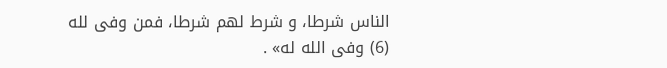الناس شرطا، و شرط لهم شرطا، فمن وفى لله (6) وفى الله له» .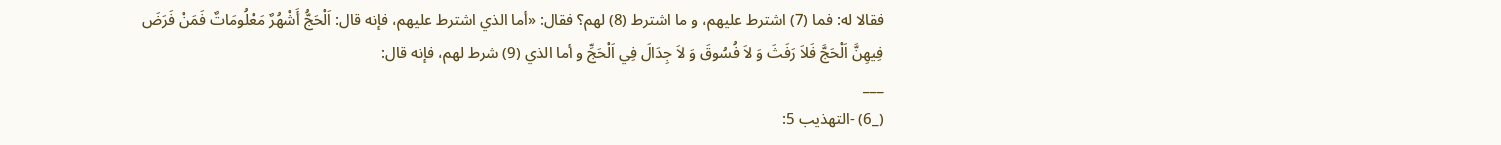فقالا له: فما (7) اشترط عليهم، و ما اشترط (8) لهم؟ فقال: «أما الذي اشترط عليهم، فإنه قال: اَلْحَجُّ أَشْهُرٌ مَعْلُومَاتٌ فَمَنْ فَرَضَ فِيهِنَّ اَلْحَجَّ فَلاَ رَفَثَ وَ لاَ فُسُوقَ وَ لاَ جِدَالَ فِي اَلْحَجِّ و أما الذي (9) شرط لهم، فإنه قال:
___
(_6) -التهذيب 5: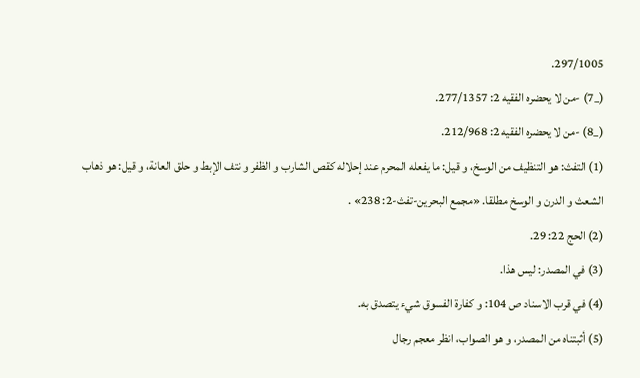297/1005.
(_7) -من لا يحضره الفقيه 2: 277/1357.
(_8) -من لا يحضره الفقيه 2: 212/968.
(1) التفث: هو التنظيف من الوسخ، و قيل: ما يفعله المحرم عند إحلاله كقص الشارب و الظفر و نتف الإبط و حلق العانة، و قيل: هو ذهاب الشعث و الدرن و الوسخ مطلقا. «مجمع البحرين-تفث-2: 238» .
(2) الحج 22: 29.
(3) في المصدر: ليس هذا.
(4) في قرب الاسناد ص 104: و كفارة الفسوق شيء يتصدق به.
(5) أثبتناه من المصدر، و هو الصواب، انظر معجم رجال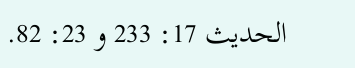الحديث 17: 233 و 23: 82.